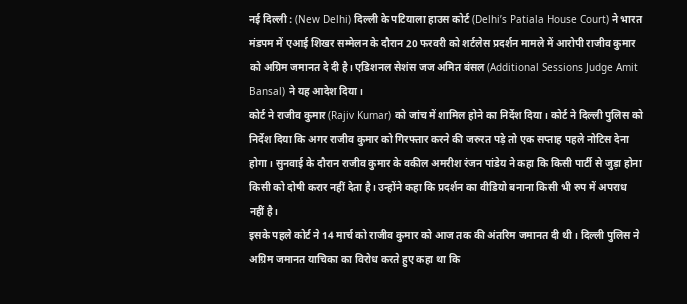नई दिल्ली : (New Delhi) दिल्ली के पटियाला हाउस कोर्ट (Delhi’s Patiala House Court) ने भारत मंडपम में एआई शिखर सम्मेलन के दौरान 20 फरवरी को शर्टलेस प्रदर्शन मामले में आरोपी राजीव कुमार को अग्रिम जमानत दे दी है। एडिशनल सेशंस जज अमित बंसल (Additional Sessions Judge Amit Bansal) ने यह आदेश दिया।
कोर्ट ने राजीव कुमार (Rajiv Kumar) को जांच में शामिल होने का निर्देश दिया। कोर्ट ने दिल्ली पुलिस को निर्देश दिया कि अगर राजीव कुमार को गिरफ्तार करने की जरुरत पड़े तो एक सप्ताह पहले नोटिस देना होगा। सुनवाई के दौरान राजीव कुमार के वकील अमरीश रंजन पांडेय ने कहा कि किसी पार्टी से जुड़ा होना किसी को दोषी करार नहीं देता है। उन्होंने कहा कि प्रदर्शन का वीडियो बनाना किसी भी रुप में अपराध नहीं है।
इसके पहले कोर्ट ने 14 मार्च को राजीव कुमार को आज तक की अंतरिम जमानत दी थी। दिल्ली पुलिस ने अग्रिम जमानत याचिका का विरोध करते हुए कहा था कि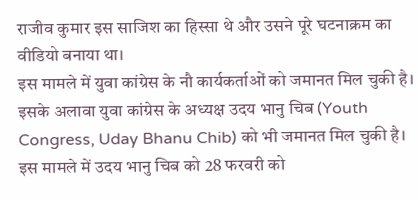राजीव कुमार इस साजिश का हिस्सा थे और उसने पूरे घटनाक्रम का वीडियो बनाया था।
इस मामले में युवा कांग्रेस के नौ कार्यकर्ताओं को जमानत मिल चुकी है। इसके अलावा युवा कांग्रेस के अध्यक्ष उदय भानु चिब (Youth Congress, Uday Bhanu Chib) को भी जमानत मिल चुकी है। इस मामले में उदय भानु चिब को 28 फरवरी को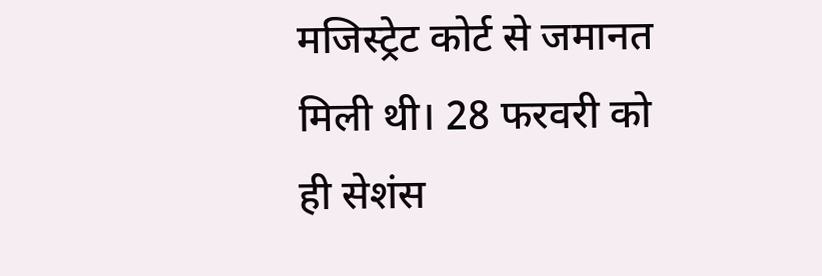मजिस्ट्रेट कोर्ट से जमानत मिली थी। 28 फरवरी को ही सेशंस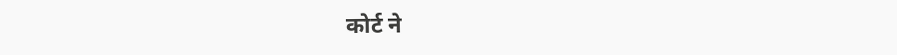कोर्ट ने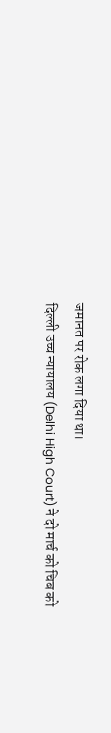जमानत पर रोक लगा दिया था।
दिल्ली उच्च न्यायालय (Delhi High Court) ने दो मार्च को चिब को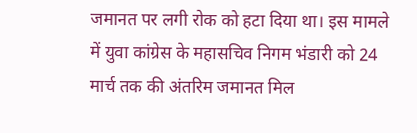जमानत पर लगी रोक को हटा दिया था। इस मामले में युवा कांग्रेस के महासचिव निगम भंडारी को 24 मार्च तक की अंतरिम जमानत मिल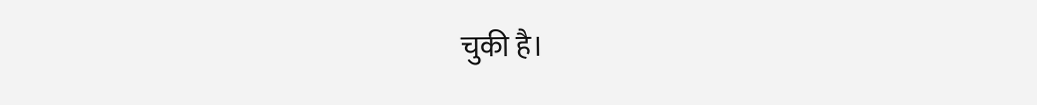चुकी है।